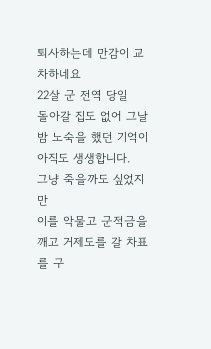퇴사하는데 만감이 교차하네요
22살 군 전역 당일
돌아갈 집도 없어 그날 밤 노숙을 했던 기억이 아직도 생생합니다.
그냥 죽을까도 싶었지만
이를 악물고 군적금을 깨고 거제도를 갈 차표를 구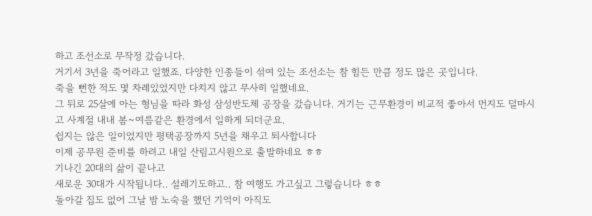하고 조선소로 무작정 갔습니다.
거기서 3년을 죽어라고 일했죠. 다양한 인종들이 섞여 있는 조선소는 참 힘든 만큼 정도 많은 곳입니다.
죽을 뻔한 적도 몇 차례있었지만 다치지 않고 무사히 일했네요.
그 뒤로 25살에 아는 형님을 따라 화성 삼성반도체 공장을 갔습니다. 거기는 근무환경이 비교적 좋아서 먼지도 덜마시고 사계절 내내 봄~여름같은 환경에서 일하게 되더군요.
쉽지는 않은 일이었지만 평택공장까지 5년을 채우고 퇴사합니다
이제 공무원 준비를 하려고 내일 산림고시원으로 출발하네요 ㅎㅎ
기나긴 20대의 삶이 끝나고
새로운 30대가 시작됩니다.. 설레기도하고.. 참 여행도 가고싶고 그렇습니다 ㅎㅎ
돌아갈 집도 없어 그날 밤 노숙을 했던 기억이 아직도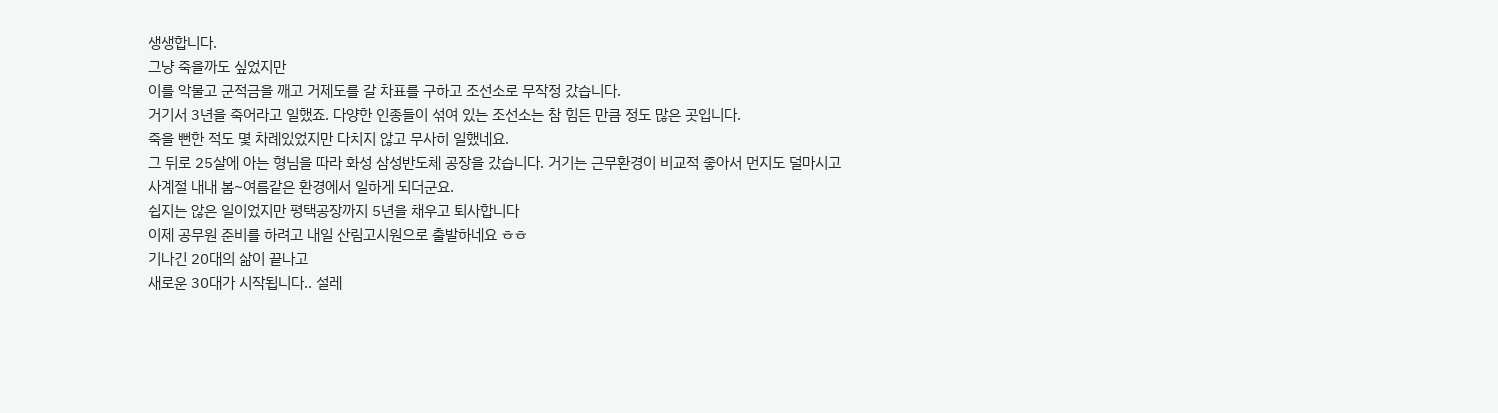생생합니다.
그냥 죽을까도 싶었지만
이를 악물고 군적금을 깨고 거제도를 갈 차표를 구하고 조선소로 무작정 갔습니다.
거기서 3년을 죽어라고 일했죠. 다양한 인종들이 섞여 있는 조선소는 참 힘든 만큼 정도 많은 곳입니다.
죽을 뻔한 적도 몇 차례있었지만 다치지 않고 무사히 일했네요.
그 뒤로 25살에 아는 형님을 따라 화성 삼성반도체 공장을 갔습니다. 거기는 근무환경이 비교적 좋아서 먼지도 덜마시고 사계절 내내 봄~여름같은 환경에서 일하게 되더군요.
쉽지는 않은 일이었지만 평택공장까지 5년을 채우고 퇴사합니다
이제 공무원 준비를 하려고 내일 산림고시원으로 출발하네요 ㅎㅎ
기나긴 20대의 삶이 끝나고
새로운 30대가 시작됩니다.. 설레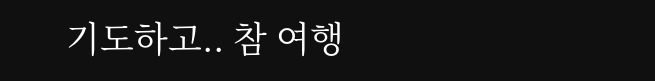기도하고.. 참 여행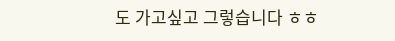도 가고싶고 그렇습니다 ㅎㅎ